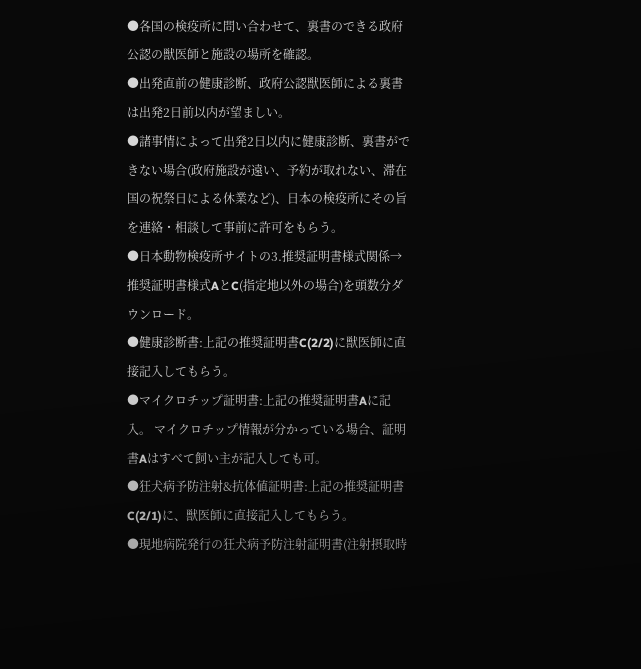●各国の検疫所に問い合わせて、裏書のできる政府公認の獣医師と施設の場所を確認。
●出発直前の健康診断、政府公認獣医師による裏書は出発2日前以内が望ましい。
●諸事情によって出発2日以内に健康診断、裏書ができない場合(政府施設が遠い、予約が取れない、滞在国の祝祭日による休業など)、日本の検疫所にその旨を連絡・相談して事前に許可をもらう。
●日本動物検疫所サイトの3.推奨証明書様式関係→推奨証明書様式AとC(指定地以外の場合)を頭数分ダウンロード。
●健康診断書:上記の推奨証明書C(2/2)に獣医師に直接記入してもらう。
●マイクロチップ証明書:上記の推奨証明書Aに記入。 マイクロチップ情報が分かっている場合、証明書Aはすべて飼い主が記入しても可。
●狂犬病予防注射&抗体値証明書:上記の推奨証明書C(2/1)に、獣医師に直接記入してもらう。
●現地病院発行の狂犬病予防注射証明書(注射摂取時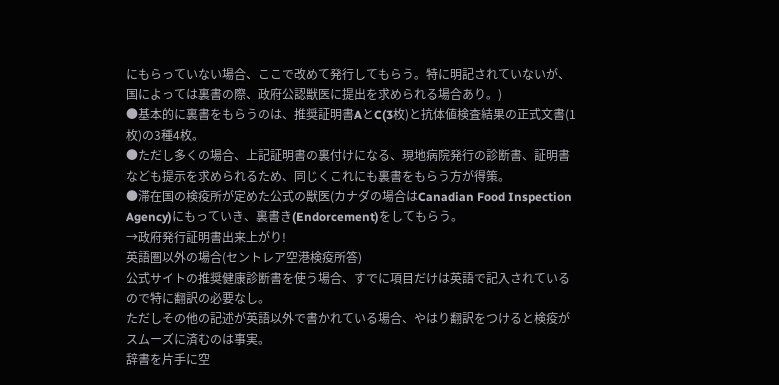にもらっていない場合、ここで改めて発行してもらう。特に明記されていないが、国によっては裏書の際、政府公認獣医に提出を求められる場合あり。)
●基本的に裏書をもらうのは、推奨証明書AとC(3枚)と抗体値検査結果の正式文書(1枚)の3種4枚。
●ただし多くの場合、上記証明書の裏付けになる、現地病院発行の診断書、証明書なども提示を求められるため、同じくこれにも裏書をもらう方が得策。
●滞在国の検疫所が定めた公式の獣医(カナダの場合はCanadian Food Inspection Agency)にもっていき、裏書き(Endorcement)をしてもらう。
→政府発行証明書出来上がり!
英語圏以外の場合(セントレア空港検疫所答)
公式サイトの推奨健康診断書を使う場合、すでに項目だけは英語で記入されているので特に翻訳の必要なし。
ただしその他の記述が英語以外で書かれている場合、やはり翻訳をつけると検疫がスムーズに済むのは事実。
辞書を片手に空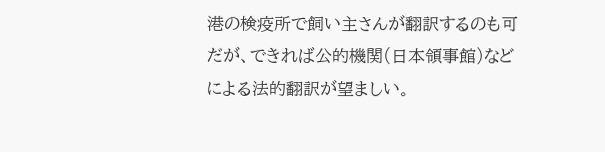港の検疫所で飼い主さんが翻訳するのも可だが、できれば公的機関(日本領事館)などによる法的翻訳が望ましい。